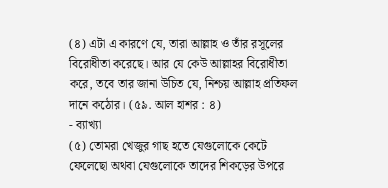(৪) এটা এ কারণে যে, তারা আল্লাহ ও তাঁর রসূলের বিরোধীতা করেছে। আর যে কেউ আল্লাহর বিরোধীতা করে, তবে তার জানা উচিত যে, নিশ্চয় আল্লাহ প্রতিফল দানে কঠোর। (৫৯. আল হাশর : ৪)
- ব্যাখ্যা
(৫) তোমরা খেজুর গাছ হতে যেগুলোকে কেটে ফেলেছো অথবা যেগুলোকে তাদের শিকড়ের উপরে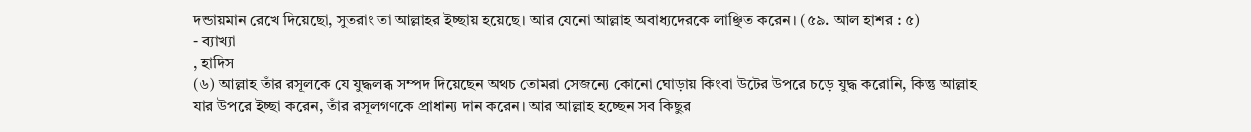দন্ডায়মান রেখে দিয়েছো, সুতরাং তা আল্লাহর ইচ্ছায় হয়েছে। আর যেনো আল্লাহ অবাধ্যদেরকে লাঞ্ছিত করেন। (৫৯. আল হাশর : ৫)
- ব্যাখ্যা
, হাদিস
(৬) আল্লাহ তাঁর রসূলকে যে যুদ্ধলব্ধ সম্পদ দিয়েছেন অথচ তোমরা সেজন্যে কোনো ঘোড়ায় কিংবা উটের উপরে চড়ে যুদ্ধ করোনি, কিন্তু আল্লাহ যার উপরে ইচ্ছা করেন, তাঁর রসূলগণকে প্রাধান্য দান করেন। আর আল্লাহ হচ্ছেন সব কিছুর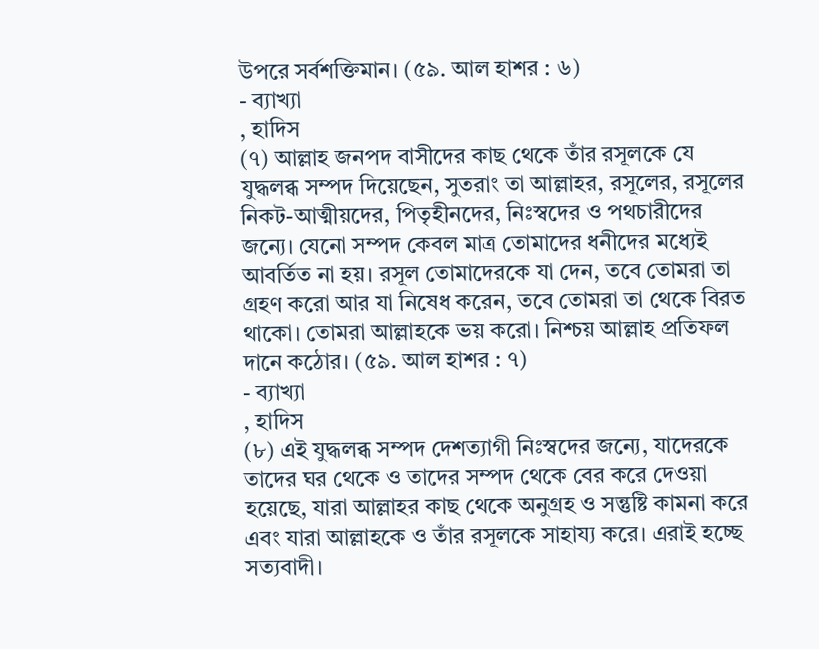উপরে সর্বশক্তিমান। (৫৯. আল হাশর : ৬)
- ব্যাখ্যা
, হাদিস
(৭) আল্লাহ জনপদ বাসীদের কাছ থেকে তাঁর রসূলকে যে যুদ্ধলব্ধ সম্পদ দিয়েছেন, সুতরাং তা আল্লাহর, রসূলের, রসূলের নিকট-আত্মীয়দের, পিতৃহীনদের, নিঃস্বদের ও পথচারীদের জন্যে। যেনো সম্পদ কেবল মাত্র তোমাদের ধনীদের মধ্যেই আবর্তিত না হয়। রসূল তোমাদেরকে যা দেন, তবে তোমরা তা গ্রহণ করো আর যা নিষেধ করেন, তবে তোমরা তা থেকে বিরত থাকো। তোমরা আল্লাহকে ভয় করো। নিশ্চয় আল্লাহ প্রতিফল দানে কঠোর। (৫৯. আল হাশর : ৭)
- ব্যাখ্যা
, হাদিস
(৮) এই যুদ্ধলব্ধ সম্পদ দেশত্যাগী নিঃস্বদের জন্যে, যাদেরকে তাদের ঘর থেকে ও তাদের সম্পদ থেকে বের করে দেওয়া হয়েছে, যারা আল্লাহর কাছ থেকে অনুগ্রহ ও সন্তুষ্টি কামনা করে এবং যারা আল্লাহকে ও তাঁর রসূলকে সাহায্য করে। এরাই হচ্ছে সত্যবাদী।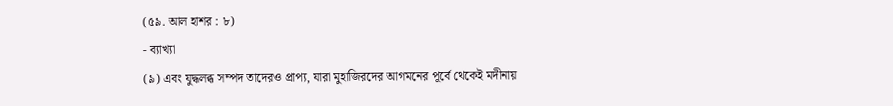(৫৯. আল হাশর : ৮)
- ব্যাখ্যা
(৯) এবং যুদ্ধলব্ধ সম্পদ তাদেরও প্রাপ্য, যারা মুহাজিরদের আগমনের পূর্বে থেকেই মদীনায়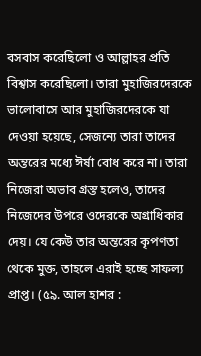বসবাস করেছিলো ও আল্লাহর প্রতি বিশ্বাস করেছিলো। তারা মুহাজিরদেরকে ভালোবাসে আর মুহাজিরদেরকে যা দেওয়া হয়েছে, সেজন্যে তারা তাদের অন্তরের মধ্যে ঈর্ষা বোধ করে না। তারা নিজেরা অভাব গ্রস্ত হলেও, তাদের নিজেদের উপরে ওদেরকে অগ্রাধিকার দেয়। যে কেউ তার অন্তরের কৃপণতা থেকে মুক্ত, তাহলে এরাই হচ্ছে সাফল্য প্রাপ্ত। (৫৯. আল হাশর :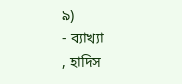৯)
- ব্যাখ্যা
, হাদিস